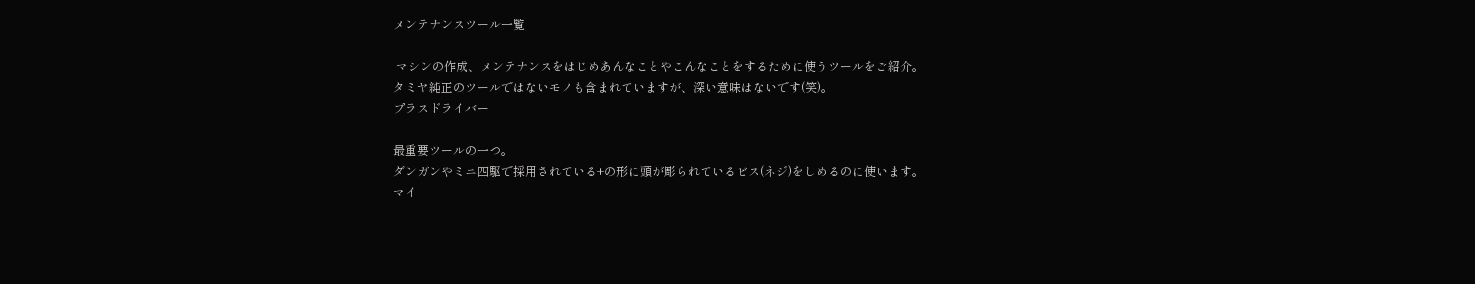メンテナンスツール一覧

 マシンの作成、メンテナンスをはじめあんなことやこんなことをするために使うツールをご紹介。
タミヤ純正のツールではないモノも含まれていますが、深い意味はないです(笑)。
プラスドライバー

最重要ツールの一つ。
ダンガンやミニ四駆で採用されている+の形に頭が彫られているビス(ネジ)をしめるのに使います。
マイ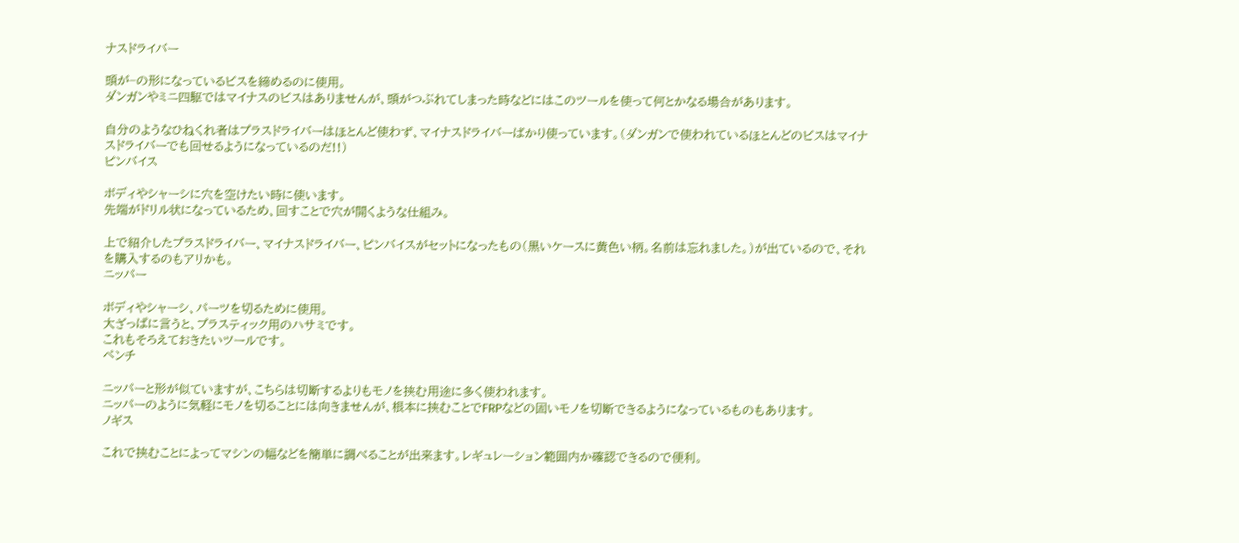ナスドライバー

頭が−の形になっているビスを締めるのに使用。
ダンガンやミニ四駆ではマイナスのビスはありませんが、頭がつぶれてしまった時などにはこのツールを使って何とかなる場合があります。

自分のようなひねくれ者はプラスドライバーはほとんど使わず、マイナスドライバーばかり使っています。(ダンガンで使われているほとんどのビスはマイナスドライバーでも回せるようになっているのだ!!)
ピンバイス

ボディやシャーシに穴を空けたい時に使います。
先端がドリル状になっているため、回すことで穴が開くような仕組み。

上で紹介したプラスドライバー、マイナスドライバー、ピンバイスがセットになったもの(黒いケースに黄色い柄。名前は忘れました。)が出ているので、それを購入するのもアリかも。
ニッパー

ボディやシャーシ、パーツを切るために使用。
大ざっぱに言うと、プラスティック用のハサミです。
これもそろえておきたいツールです。
ペンチ

ニッパーと形が似ていますが、こちらは切断するよりもモノを挟む用途に多く使われます。
ニッパーのように気軽にモノを切ることには向きませんが、根本に挟むことでFRPなどの固いモノを切断できるようになっているものもあります。
ノギス

これで挟むことによってマシンの幅などを簡単に調べることが出来ます。レギュレーション範囲内か確認できるので便利。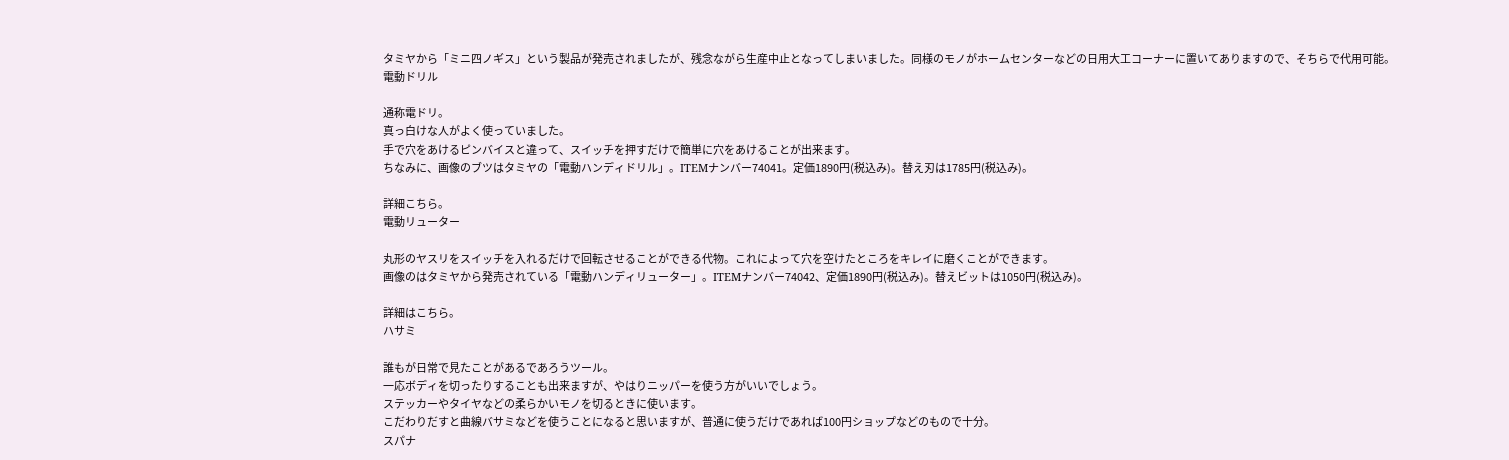タミヤから「ミニ四ノギス」という製品が発売されましたが、残念ながら生産中止となってしまいました。同様のモノがホームセンターなどの日用大工コーナーに置いてありますので、そちらで代用可能。
電動ドリル

通称電ドリ。
真っ白けな人がよく使っていました。
手で穴をあけるピンバイスと違って、スイッチを押すだけで簡単に穴をあけることが出来ます。
ちなみに、画像のブツはタミヤの「電動ハンディドリル」。ITEMナンバー74041。定価1890円(税込み)。替え刃は1785円(税込み)。

詳細こちら。
電動リューター

丸形のヤスリをスイッチを入れるだけで回転させることができる代物。これによって穴を空けたところをキレイに磨くことができます。
画像のはタミヤから発売されている「電動ハンディリューター」。ITEMナンバー74042、定価1890円(税込み)。替えビットは1050円(税込み)。

詳細はこちら。
ハサミ

誰もが日常で見たことがあるであろうツール。
一応ボディを切ったりすることも出来ますが、やはりニッパーを使う方がいいでしょう。
ステッカーやタイヤなどの柔らかいモノを切るときに使います。
こだわりだすと曲線バサミなどを使うことになると思いますが、普通に使うだけであれば100円ショップなどのもので十分。
スパナ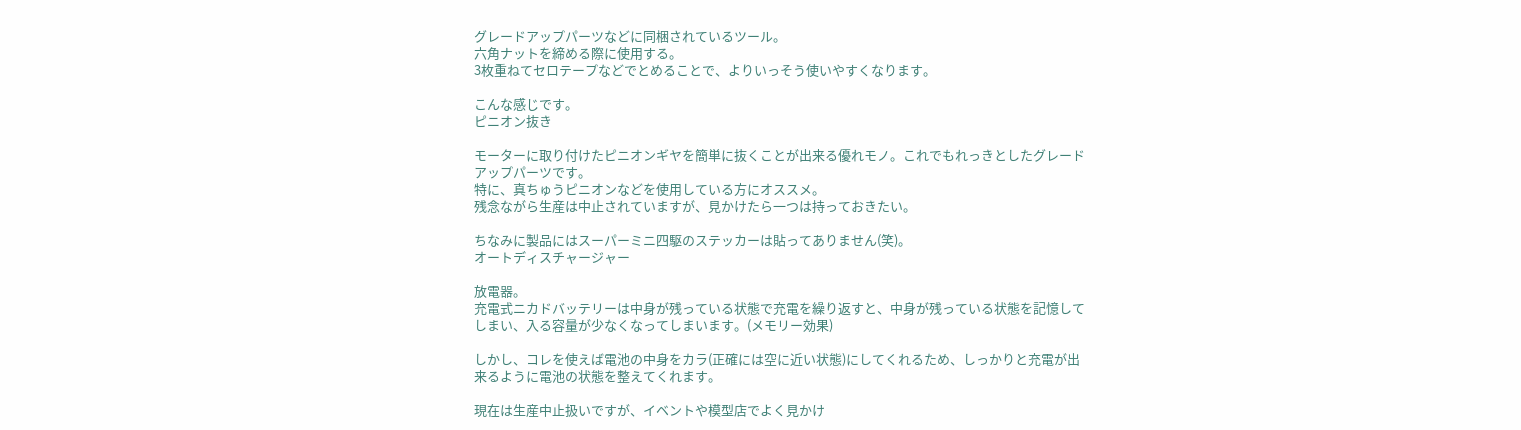グレードアップパーツなどに同梱されているツール。
六角ナットを締める際に使用する。
3枚重ねてセロテープなどでとめることで、よりいっそう使いやすくなります。

こんな感じです。
ピニオン抜き

モーターに取り付けたピニオンギヤを簡単に抜くことが出来る優れモノ。これでもれっきとしたグレードアップパーツです。
特に、真ちゅうピニオンなどを使用している方にオススメ。
残念ながら生産は中止されていますが、見かけたら一つは持っておきたい。

ちなみに製品にはスーパーミニ四駆のステッカーは貼ってありません(笑)。
オートディスチャージャー

放電器。
充電式ニカドバッテリーは中身が残っている状態で充電を繰り返すと、中身が残っている状態を記憶してしまい、入る容量が少なくなってしまいます。(メモリー効果)

しかし、コレを使えば電池の中身をカラ(正確には空に近い状態)にしてくれるため、しっかりと充電が出来るように電池の状態を整えてくれます。

現在は生産中止扱いですが、イベントや模型店でよく見かけ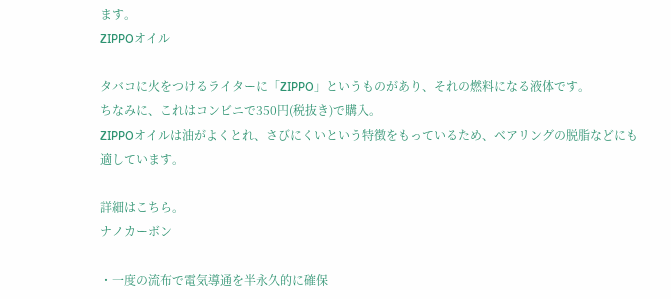ます。
ZIPPOオイル

タバコに火をつけるライターに「ZIPPO」というものがあり、それの燃料になる液体です。
ちなみに、これはコンビニで350円(税抜き)で購入。
ZIPPOオイルは油がよくとれ、さびにくいという特徴をもっているため、ベアリングの脱脂などにも適しています。

詳細はこちら。
ナノカーボン

・一度の流布で電気導通を半永久的に確保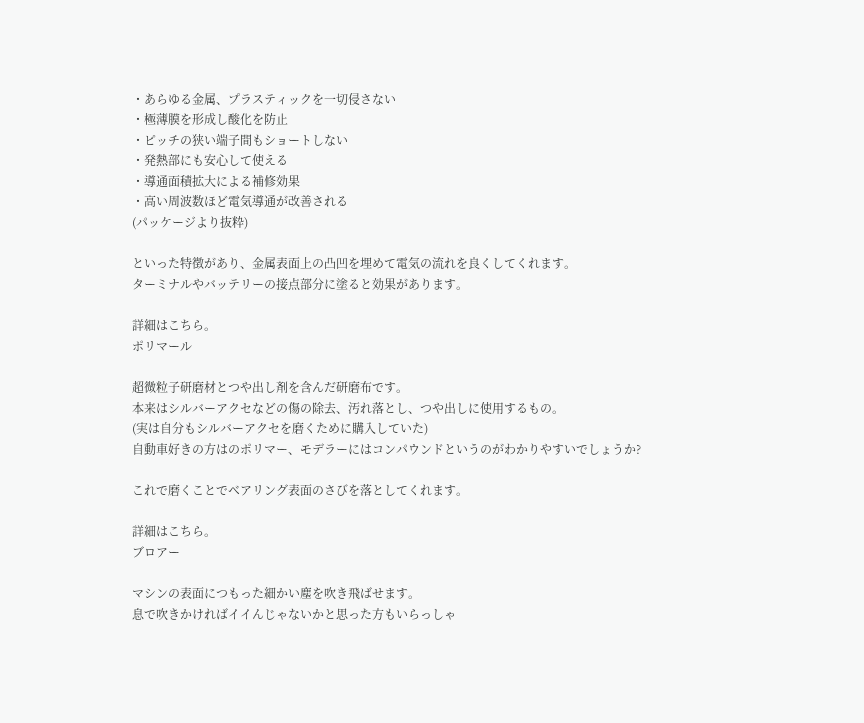・あらゆる金属、プラスティックを一切侵さない
・極薄膜を形成し酸化を防止
・ピッチの狭い端子間もショートしない
・発熱部にも安心して使える
・導通面積拡大による補修効果
・高い周波数ほど電気導通が改善される
(パッケージより抜粋)

といった特徴があり、金属表面上の凸凹を埋めて電気の流れを良くしてくれます。
ターミナルやバッテリーの接点部分に塗ると効果があります。

詳細はこちら。
ポリマール

超微粒子研磨材とつや出し剤を含んだ研磨布です。
本来はシルバーアクセなどの傷の除去、汚れ落とし、つや出しに使用するもの。
(実は自分もシルバーアクセを磨くために購入していた)
自動車好きの方はのポリマー、モデラーにはコンパウンドというのがわかりやすいでしょうか?

これで磨くことでベアリング表面のさびを落としてくれます。

詳細はこちら。
ブロアー

マシンの表面につもった細かい塵を吹き飛ばせます。
息で吹きかければイイんじゃないかと思った方もいらっしゃ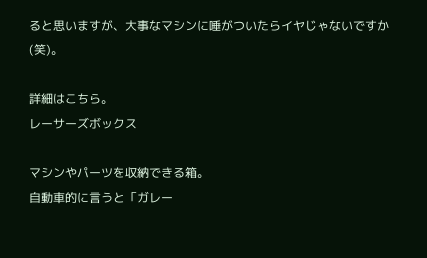ると思いますが、大事なマシンに唾がついたらイヤじゃないですか(笑)。

詳細はこちら。
レーサーズボックス

マシンやパーツを収納できる箱。
自動車的に言うと「ガレー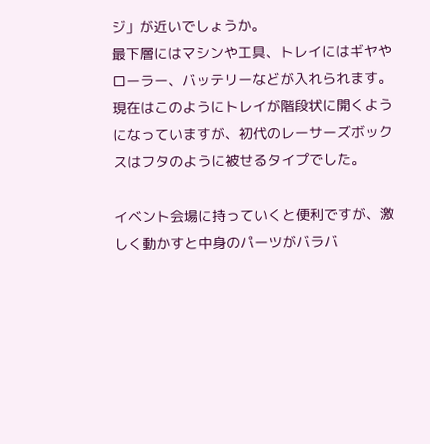ジ」が近いでしょうか。
最下層にはマシンや工具、トレイにはギヤやローラー、バッテリーなどが入れられます。
現在はこのようにトレイが階段状に開くようになっていますが、初代のレーサーズボックスはフタのように被せるタイプでした。

イベント会場に持っていくと便利ですが、激しく動かすと中身のパーツがバラバ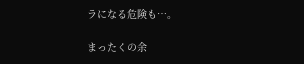ラになる危険も…。

まったくの余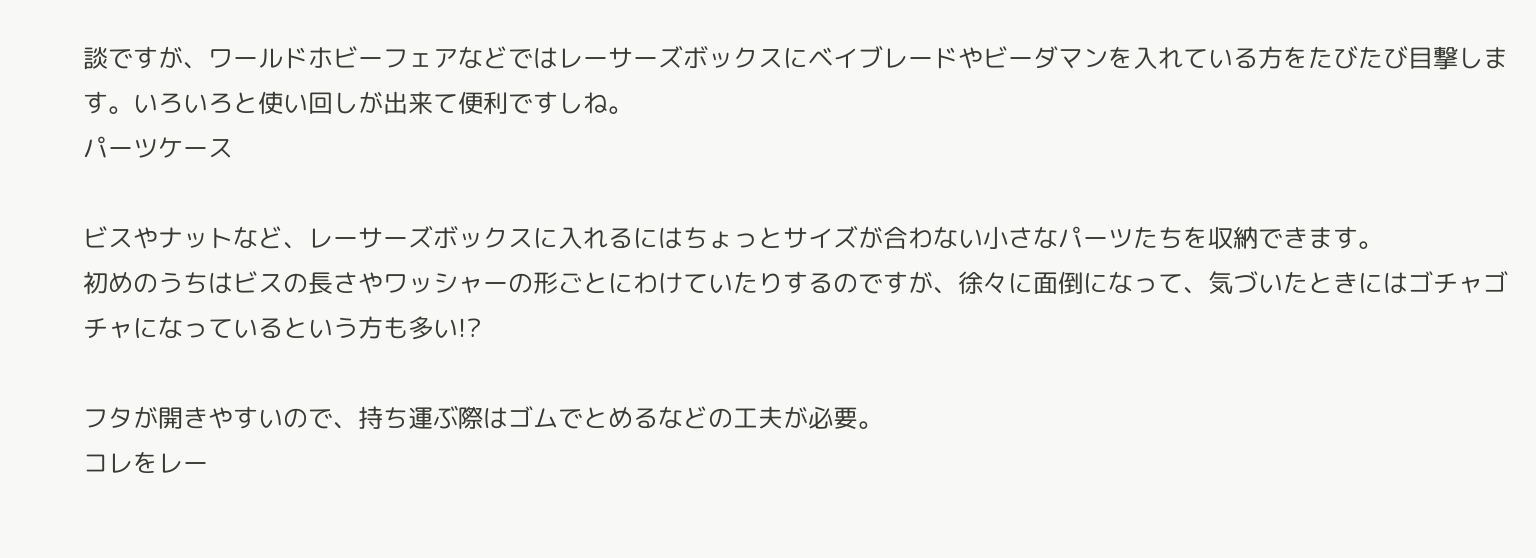談ですが、ワールドホビーフェアなどではレーサーズボックスにベイブレードやビーダマンを入れている方をたびたび目撃します。いろいろと使い回しが出来て便利ですしね。
パーツケース

ビスやナットなど、レーサーズボックスに入れるにはちょっとサイズが合わない小さなパーツたちを収納できます。
初めのうちはビスの長さやワッシャーの形ごとにわけていたりするのですが、徐々に面倒になって、気づいたときにはゴチャゴチャになっているという方も多い!?

フタが開きやすいので、持ち運ぶ際はゴムでとめるなどの工夫が必要。
コレをレー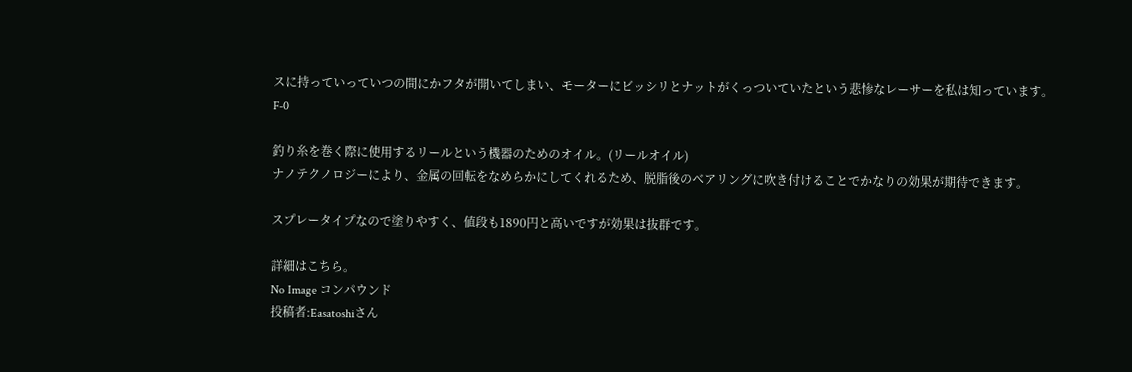スに持っていっていつの間にかフタが開いてしまい、モーターにビッシリとナットがくっついていたという悲惨なレーサーを私は知っています。
F-0

釣り糸を巻く際に使用するリールという機器のためのオイル。(リールオイル)
ナノテクノロジーにより、金属の回転をなめらかにしてくれるため、脱脂後のベアリングに吹き付けることでかなりの効果が期待できます。

スプレータイプなので塗りやすく、値段も1890円と高いですが効果は抜群です。

詳細はこちら。
No Image コンパウンド
投稿者:Easatoshiさん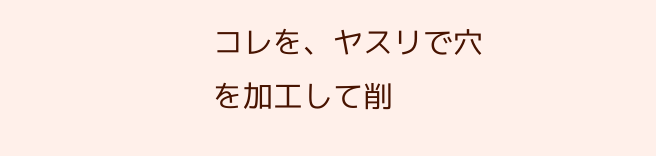コレを、ヤスリで穴を加工して削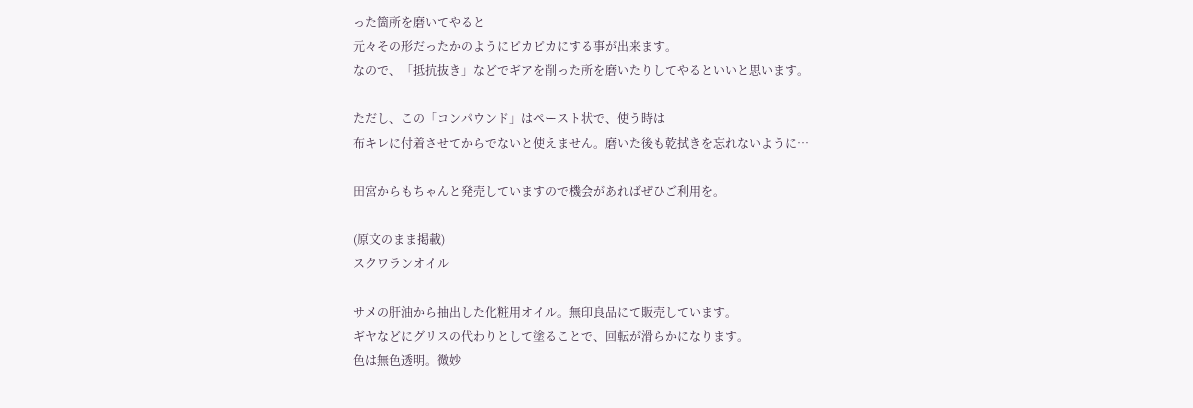った箇所を磨いてやると
元々その形だったかのようにピカピカにする事が出来ます。
なので、「抵抗抜き」などでギアを削った所を磨いたりしてやるといいと思います。

ただし、この「コンパウンド」はペースト状で、使う時は
布キレに付着させてからでないと使えません。磨いた後も乾拭きを忘れないように…

田宮からもちゃんと発売していますので機会があればぜひご利用を。

(原文のまま掲載)
スクワランオイル

サメの肝油から抽出した化粧用オイル。無印良品にて販売しています。
ギヤなどにグリスの代わりとして塗ることで、回転が滑らかになります。
色は無色透明。微妙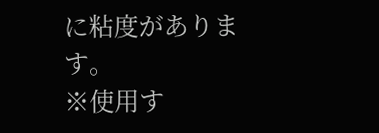に粘度があります。
※使用す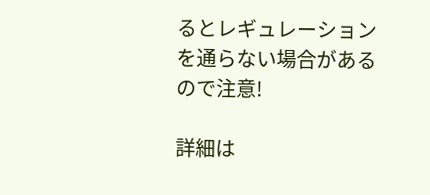るとレギュレーションを通らない場合があるので注意!

詳細は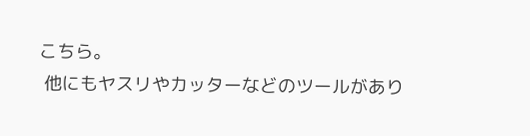こちら。
 他にもヤスリやカッターなどのツールがあり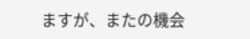ますが、またの機会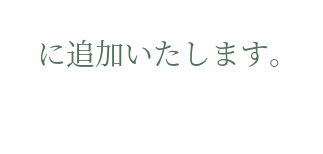に追加いたします。